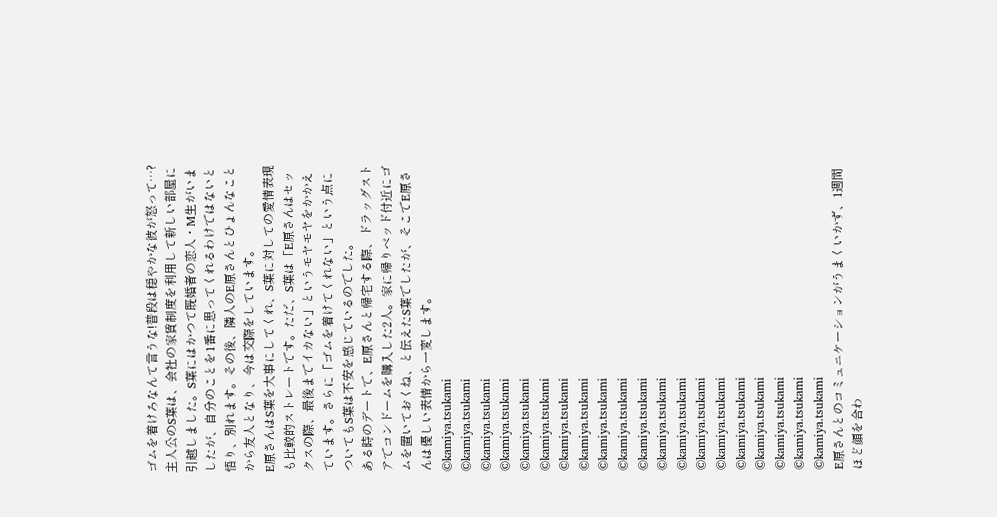ゴムを着けろなんて言うな!普段は穏やかな彼が怒って…?
主人公のS葉は、会社の家賃制度を利用して新しい部屋に引越しました。S葉にはかつて既婚者の恋人・M生がいましたが、自分のことを1番に思ってくれるわけではないと悟り、別れます。その後、隣人のE原さんとひょんなことから友人となり、今は交際をしています。
E原さんはS葉を大事にしてくれ、S葉に対しての愛情表現も比較的ストレートです。ただ、S葉は「E原さんはセックスの際、最後までイカない」というモヤモヤをかかえています。さらに「ゴムを着けてくれない」という点についてもS葉は不安を感じているのでした。
ある時のデートで、E原さんと帰宅する際、ドラッグストアでコンドームを購入した2人。家に帰りベッド付近にゴムを置いておくね、と伝えたS葉でしたが、そこでE原さんは優しい表情から一変します。
©kamiya.tsukami
©kamiya.tsukami
©kamiya.tsukami
©kamiya.tsukami
©kamiya.tsukami
©kamiya.tsukami
©kamiya.tsukami
©kamiya.tsukami
©kamiya.tsukami
©kamiya.tsukami
©kamiya.tsukami
©kamiya.tsukami
©kamiya.tsukami
©kamiya.tsukami
©kamiya.tsukami
©kamiya.tsukami
©kamiya.tsukami
©kamiya.tsukami
©kamiya.tsukami
©kamiya.tsukami
E原さんとのコミュニケーションがうまくいかず、1週間ほど顔を合わ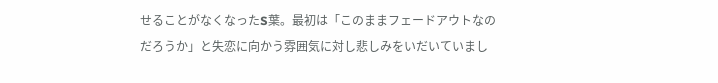せることがなくなったS葉。最初は「このままフェードアウトなのだろうか」と失恋に向かう雰囲気に対し悲しみをいだいていまし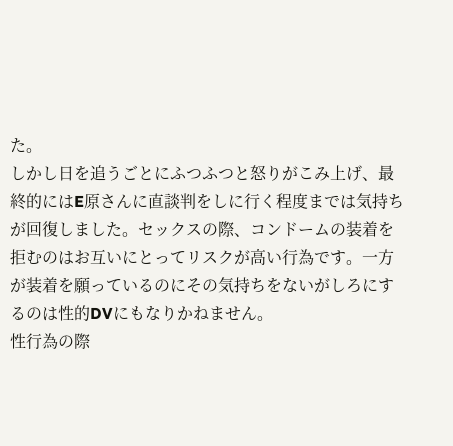た。
しかし日を追うごとにふつふつと怒りがこみ上げ、最終的にはE原さんに直談判をしに行く程度までは気持ちが回復しました。セックスの際、コンドームの装着を拒むのはお互いにとってリスクが高い行為です。一方が装着を願っているのにその気持ちをないがしろにするのは性的DVにもなりかねません。
性行為の際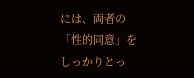には、両者の「性的同意」をしっかりとっ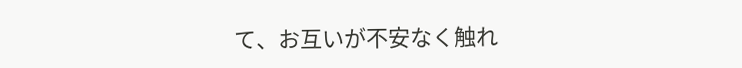て、お互いが不安なく触れ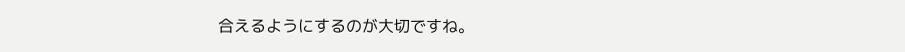合えるようにするのが大切ですね。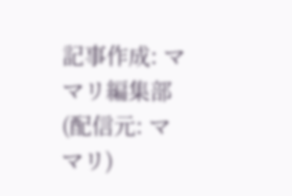記事作成: ママリ編集部
(配信元: ママリ)